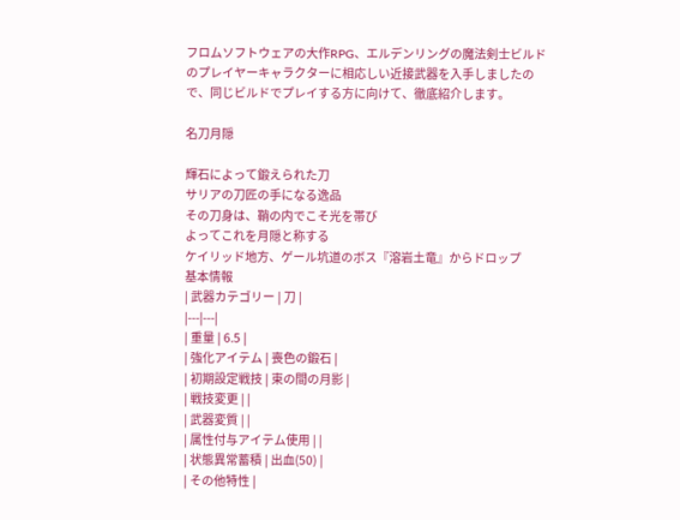フロムソフトウェアの大作RPG、エルデンリングの魔法剣士ビルドのプレイヤーキャラクターに相応しい近接武器を入手しましたので、同じビルドでプレイする方に向けて、徹底紹介します。

名刀月隠

輝石によって鍛えられた刀
サリアの刀匠の手になる逸品
その刀身は、鞘の内でこそ光を帯び
よってこれを月隠と称する
ケイリッド地方、ゲール坑道のボス『溶岩土竜』からドロップ
基本情報
| 武器カテゴリー | 刀 |
|---|---|
| 重量 | 6.5 |
| 強化アイテム | 喪色の鍛石 |
| 初期設定戦技 | 束の間の月影 |
| 戦技変更 | |
| 武器変質 | |
| 属性付与アイテム使用 | |
| 状態異常蓄積 | 出血(50) |
| その他特性 |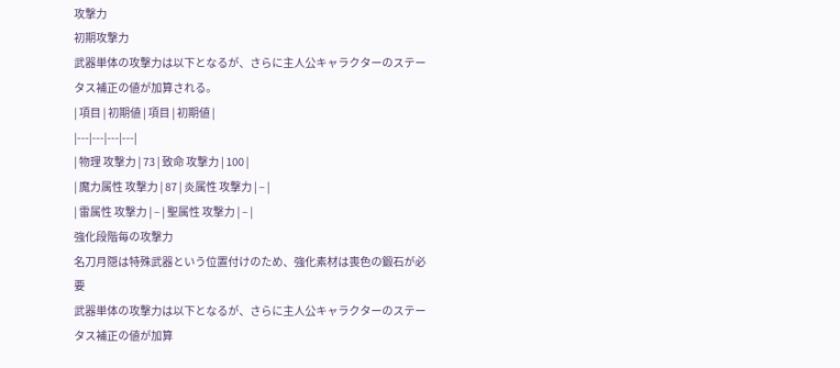攻撃力
初期攻撃力
武器単体の攻撃力は以下となるが、さらに主人公キャラクターのステータス補正の値が加算される。
| 項目 | 初期値 | 項目 | 初期値 |
|---|---|---|---|
| 物理 攻撃力 | 73 | 致命 攻撃力 | 100 |
| 魔力属性 攻撃力 | 87 | 炎属性 攻撃力 | – |
| 雷属性 攻撃力 | – | 聖属性 攻撃力 | – |
強化段階毎の攻撃力
名刀月隠は特殊武器という位置付けのため、強化素材は喪色の鍛石が必要
武器単体の攻撃力は以下となるが、さらに主人公キャラクターのステータス補正の値が加算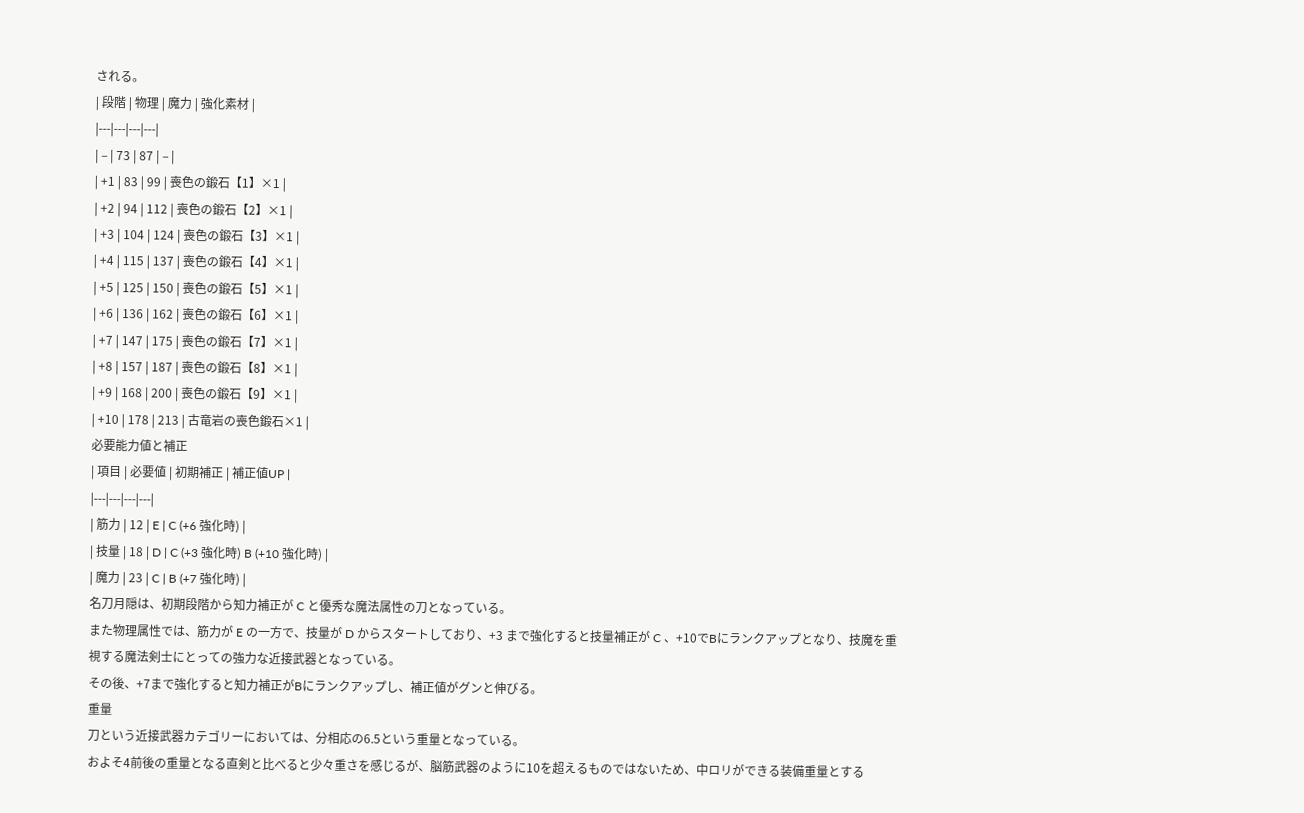される。
| 段階 | 物理 | 魔力 | 強化素材 |
|---|---|---|---|
| – | 73 | 87 | – |
| +1 | 83 | 99 | 喪色の鍛石【1】×1 |
| +2 | 94 | 112 | 喪色の鍛石【2】×1 |
| +3 | 104 | 124 | 喪色の鍛石【3】×1 |
| +4 | 115 | 137 | 喪色の鍛石【4】×1 |
| +5 | 125 | 150 | 喪色の鍛石【5】×1 |
| +6 | 136 | 162 | 喪色の鍛石【6】×1 |
| +7 | 147 | 175 | 喪色の鍛石【7】×1 |
| +8 | 157 | 187 | 喪色の鍛石【8】×1 |
| +9 | 168 | 200 | 喪色の鍛石【9】×1 |
| +10 | 178 | 213 | 古竜岩の喪色鍛石×1 |
必要能力値と補正
| 項目 | 必要値 | 初期補正 | 補正値UP |
|---|---|---|---|
| 筋力 | 12 | E | C (+6 強化時) |
| 技量 | 18 | D | C (+3 強化時) B (+10 強化時) |
| 魔力 | 23 | C | B (+7 強化時) |
名刀月隠は、初期段階から知力補正が C と優秀な魔法属性の刀となっている。
また物理属性では、筋力が E の一方で、技量が D からスタートしており、+3 まで強化すると技量補正が C 、+10でBにランクアップとなり、技魔を重視する魔法剣士にとっての強力な近接武器となっている。
その後、+7まで強化すると知力補正がBにランクアップし、補正値がグンと伸びる。
重量
刀という近接武器カテゴリーにおいては、分相応の6.5という重量となっている。
およそ4前後の重量となる直剣と比べると少々重さを感じるが、脳筋武器のように10を超えるものではないため、中ロリができる装備重量とする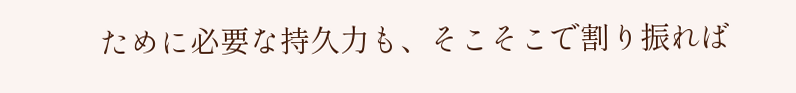ために必要な持久力も、そこそこで割り振れば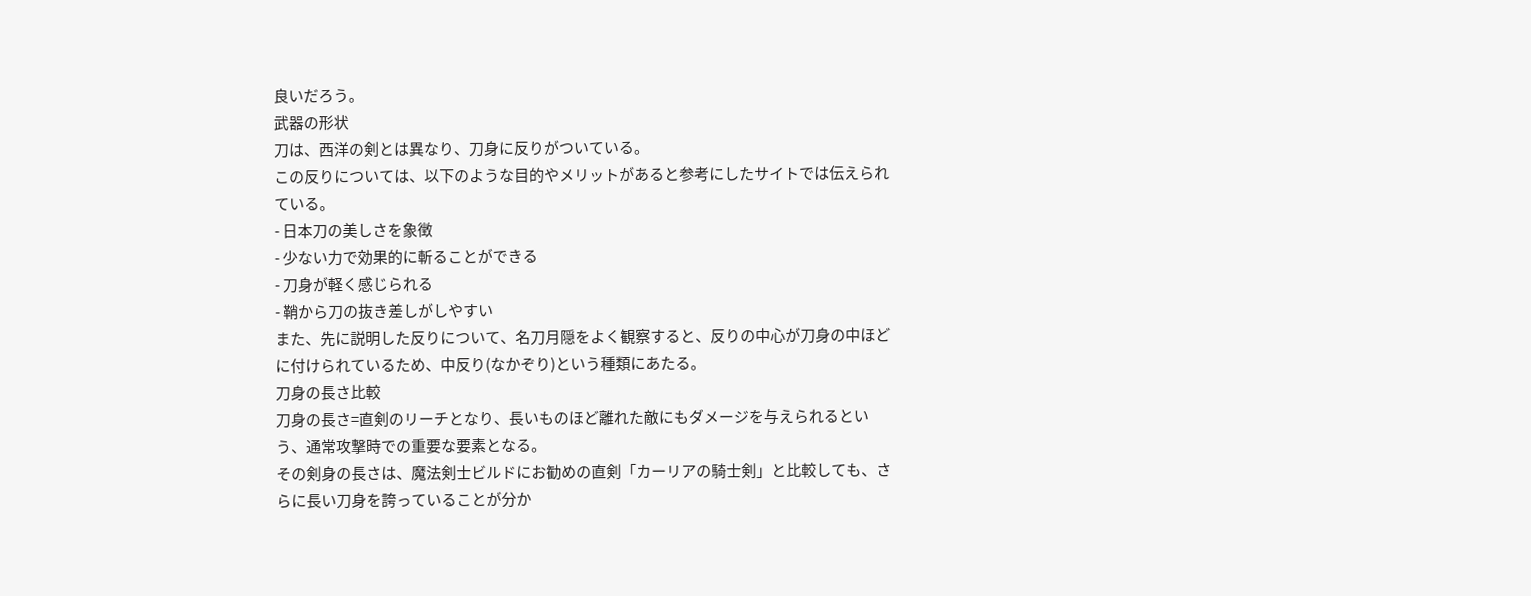良いだろう。
武器の形状
刀は、西洋の剣とは異なり、刀身に反りがついている。
この反りについては、以下のような目的やメリットがあると参考にしたサイトでは伝えられている。
- 日本刀の美しさを象徴
- 少ない力で効果的に斬ることができる
- 刀身が軽く感じられる
- 鞘から刀の抜き差しがしやすい
また、先に説明した反りについて、名刀月隠をよく観察すると、反りの中心が刀身の中ほどに付けられているため、中反り(なかぞり)という種類にあたる。
刀身の長さ比較
刀身の長さ=直剣のリーチとなり、長いものほど離れた敵にもダメージを与えられるという、通常攻撃時での重要な要素となる。
その剣身の長さは、魔法剣士ビルドにお勧めの直剣「カーリアの騎士剣」と比較しても、さらに長い刀身を誇っていることが分か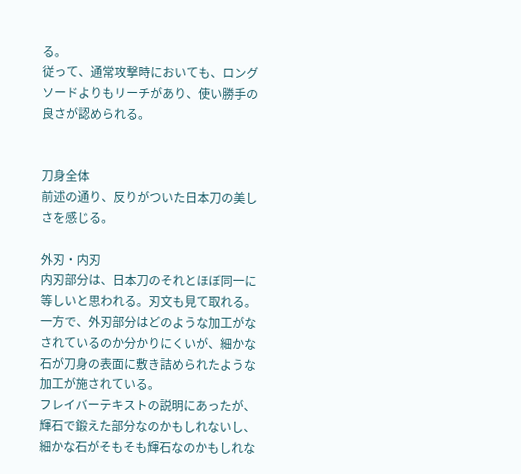る。
従って、通常攻撃時においても、ロングソードよりもリーチがあり、使い勝手の良さが認められる。


刀身全体
前述の通り、反りがついた日本刀の美しさを感じる。

外刃・内刃
内刃部分は、日本刀のそれとほぼ同一に等しいと思われる。刃文も見て取れる。
一方で、外刃部分はどのような加工がなされているのか分かりにくいが、細かな石が刀身の表面に敷き詰められたような加工が施されている。
フレイバーテキストの説明にあったが、輝石で鍛えた部分なのかもしれないし、細かな石がそもそも輝石なのかもしれな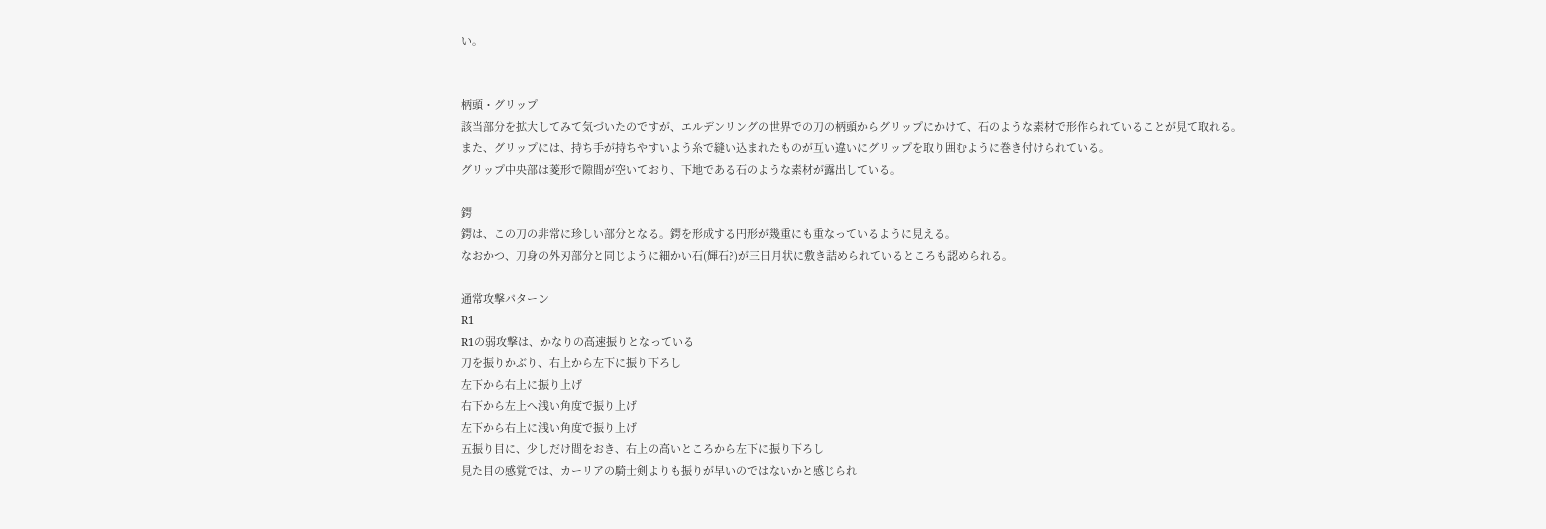い。


柄頭・グリップ
該当部分を拡大してみて気づいたのですが、エルデンリングの世界での刀の柄頭からグリップにかけて、石のような素材で形作られていることが見て取れる。
また、グリップには、持ち手が持ちやすいよう糸で縫い込まれたものが互い違いにグリップを取り囲むように巻き付けられている。
グリップ中央部は菱形で隙間が空いており、下地である石のような素材が露出している。

鍔
鍔は、この刀の非常に珍しい部分となる。鍔を形成する円形が幾重にも重なっているように見える。
なおかつ、刀身の外刃部分と同じように細かい石(輝石?)が三日月状に敷き詰められているところも認められる。

通常攻撃パターン
R1
R1の弱攻撃は、かなりの高速振りとなっている
刀を振りかぶり、右上から左下に振り下ろし
左下から右上に振り上げ
右下から左上へ浅い角度で振り上げ
左下から右上に浅い角度で振り上げ
五振り目に、少しだけ間をおき、右上の高いところから左下に振り下ろし
見た目の感覚では、カーリアの騎士剣よりも振りが早いのではないかと感じられ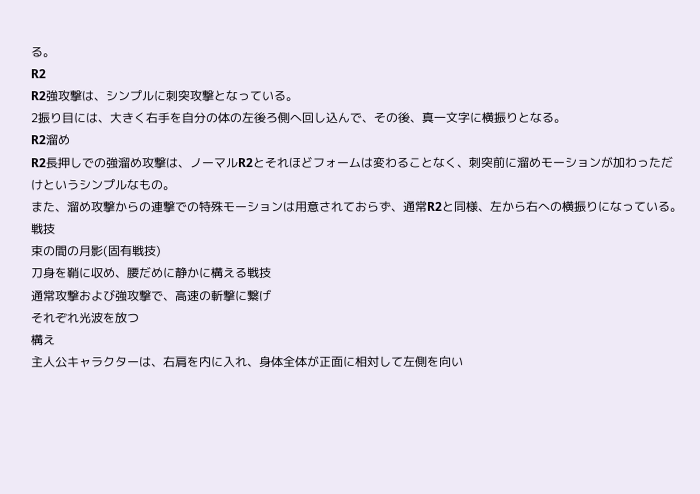る。
R2
R2強攻撃は、シンプルに刺突攻撃となっている。
2振り目には、大きく右手を自分の体の左後ろ側へ回し込んで、その後、真一文字に横振りとなる。
R2溜め
R2長押しでの強溜め攻撃は、ノーマルR2とそれほどフォームは変わることなく、刺突前に溜めモーションが加わっただけというシンプルなもの。
また、溜め攻撃からの連撃での特殊モーションは用意されておらず、通常R2と同様、左から右への横振りになっている。
戦技
束の間の月影(固有戦技)
刀身を鞘に収め、腰だめに静かに構える戦技
通常攻撃および強攻撃で、高速の斬撃に繋げ
それぞれ光波を放つ
構え
主人公キャラクターは、右肩を内に入れ、身体全体が正面に相対して左側を向い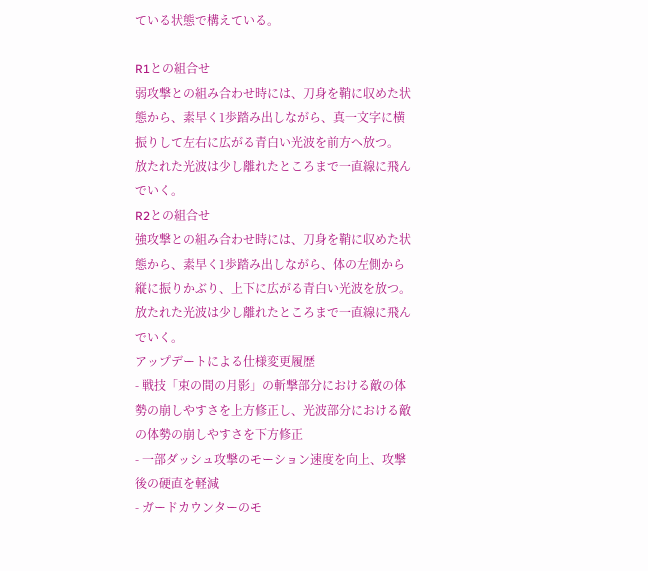ている状態で構えている。

R1との組合せ
弱攻撃との組み合わせ時には、刀身を鞘に収めた状態から、素早く1歩踏み出しながら、真一文字に横振りして左右に広がる青白い光波を前方へ放つ。
放たれた光波は少し離れたところまで一直線に飛んでいく。
R2との組合せ
強攻撃との組み合わせ時には、刀身を鞘に収めた状態から、素早く1歩踏み出しながら、体の左側から縦に振りかぶり、上下に広がる青白い光波を放つ。
放たれた光波は少し離れたところまで一直線に飛んでいく。
アップデートによる仕様変更履歴
- 戦技「束の間の月影」の斬撃部分における敵の体勢の崩しやすさを上方修正し、光波部分における敵の体勢の崩しやすさを下方修正
- 一部ダッシュ攻撃のモーション速度を向上、攻撃後の硬直を軽減
- ガードカウンターのモ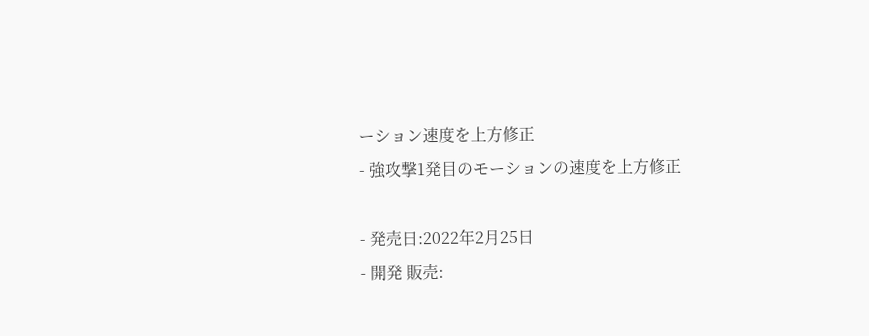ーション速度を上方修正
- 強攻撃1発目のモーションの速度を上方修正

- 発売日:2022年2月25日
- 開発 販売: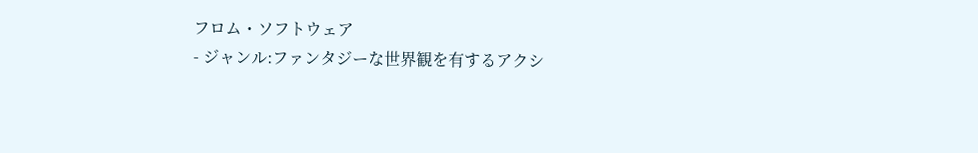フロム・ソフトウェア
- ジャンル:ファンタジーな世界観を有するアクシ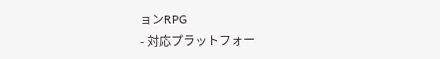ョンRPG
- 対応プラットフォー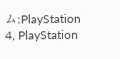ム:PlayStation 4, PlayStation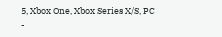5, Xbox One, Xbox Series X/S, PC
-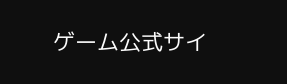ゲーム公式サイ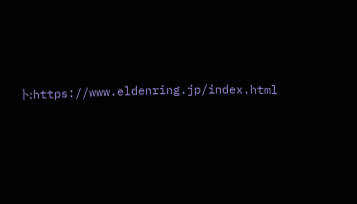ト:https://www.eldenring.jp/index.html